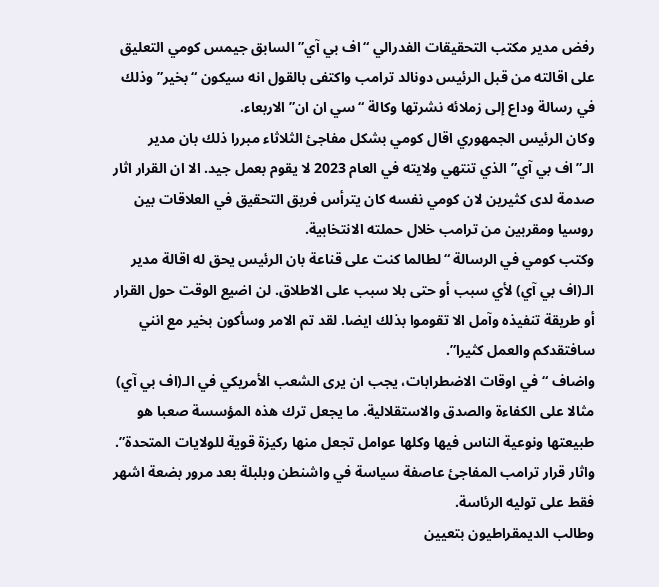رفض مدير مكتب التحقيقات الفدرالي “اف بي آي” السابق جيمس كومي التعليق على اقالته من قبل الرئيس دونالد ترامب واكتفى بالقول انه سيكون “بخير” وذلك في رسالة وداع إلى زملائه نشرتها وكالة “سي ان ان” الاربعاء.
وكان الرئيس الجمهوري اقال كومي بشكل مفاجئ الثلاثاء مبررا ذلك بان مدير الـ”اف بي آي” الذي تنتهي ولايته في العام 2023 لا يقوم بعمل جيد. الا ان القرار اثار صدمة لدى كثيرين لان كومي نفسه كان يترأس فريق التحقيق في العلاقات بين روسيا ومقربين من ترامب خلال حملته الانتخابية.
وكتب كومي في الرسالة “لطالما كنت على قناعة بان الرئيس يحق له اقالة مدير الـ(اف بي آي) لأي سبب أو حتى بلا سبب على الاطلاق. لن اضيع الوقت حول القرار أو طريقة تنفيذه وآمل الا تقوموا بذلك ايضا. لقد تم الامر وسأكون بخير مع انني سافتقدكم والعمل كثيرا”.
واضاف “في اوقات الاضطرابات، يجب ان يرى الشعب الأمريكي في الـ(اف بي آي) مثالا على الكفاءة والصدق والاستقلالية. ما يجعل ترك هذه المؤسسة صعبا هو طبيعتها ونوعية الناس فيها وكلها عوامل تجعل منها ركيزة قوية للولايات المتحدة”.
واثار قرار ترامب المفاجئ عاصفة سياسة في واشنطن وبلبلة بعد مرور بضعة اشهر فقط على توليه الرئاسة.
وطالب الديمقراطيون بتعيين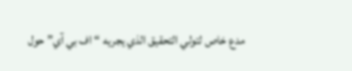مدع خاص لتولي التحقيق الذي يجريه “اف بي آي” حول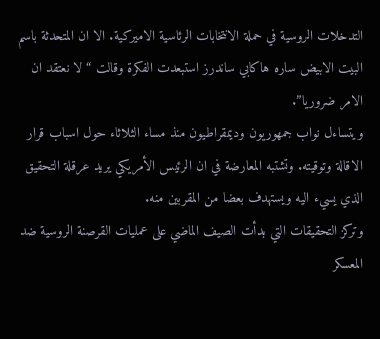التدخلات الروسية في حملة الانتخابات الرئاسية الاميركية. الا ان المتحدثة باسم البيت الابيض ساره هاكابي ساندرز استبعدت الفكرة وقالت “لا نعتقد ان الامر ضروريا”.
ويتساءل نواب جمهوريون وديمقراطيون منذ مساء الثلاثاء حول اسباب قرار الاقالة وتوقيته. وتشتبه المعارضة في ان الرئيس الأمريكي يريد عرقلة التحقيق الذي يسيء اليه ويستهدف بعضا من المقربين منه.
وتركز التحقيقات التي بدأت الصيف الماضي على عمليات القرصنة الروسية ضد المعسكر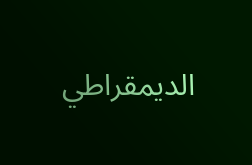الديمقراطي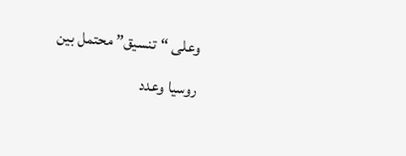وعلى “تنسيق” محتمل بين روسيا وعدد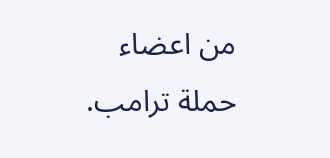من اعضاء حملة ترامب.